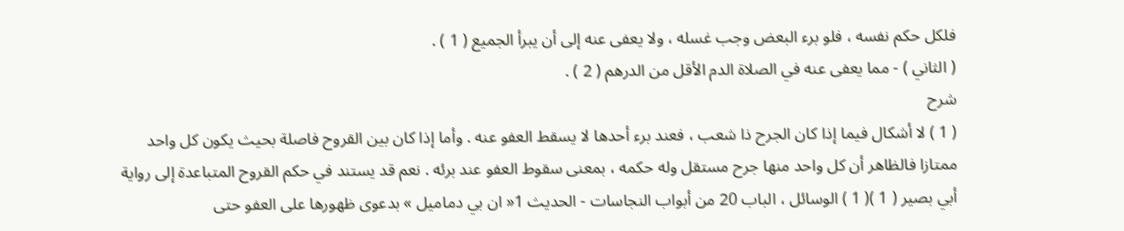فلكل حكم نفسه ، فلو برء البعض وجب غسله ، ولا يعفى عنه إلى أن يبرأ الجميع ( 1 ) .
( الثاني ) - مما يعفى عنه في الصلاة الدم الأقل من الدرهم ( 2 ) .
شرح
( 1 ) لا أشكال فيما إذا كان الجرح ذا شعب ، فعند برء أحدها لا يسقط العفو عنه . وأما إذا كان بين القروح فاصلة بحيث يكون كل واحد ممتازا فالظاهر أن كل واحد منها جرح مستقل وله حكمه ، بمعنى سقوط العفو عند برئه . نعم قد يستند في حكم القروح المتباعدة إلى رواية أبي بصير ( 1 )( 1 ) الوسائل ، الباب 20 من أبواب النجاسات - الحديث 1« ان بي دماميل » بدعوى ظهورها على العفو حتى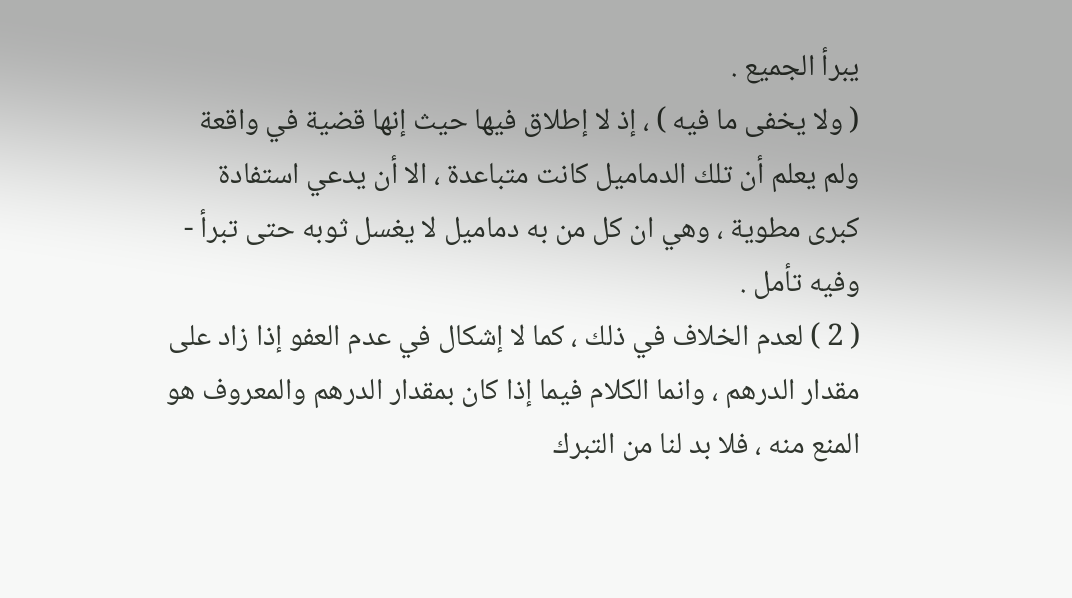يبرأ الجميع .
( ولا يخفى ما فيه ) ، إذ لا إطلاق فيها حيث إنها قضية في واقعة ولم يعلم أن تلك الدماميل كانت متباعدة ، الا أن يدعي استفادة كبرى مطوية ، وهي ان كل من به دماميل لا يغسل ثوبه حتى تبرأ - وفيه تأمل .
( 2 ) لعدم الخلاف في ذلك ، كما لا إشكال في عدم العفو إذا زاد على مقدار الدرهم ، وانما الكلام فيما إذا كان بمقدار الدرهم والمعروف هو المنع منه ، فلا بد لنا من التبرك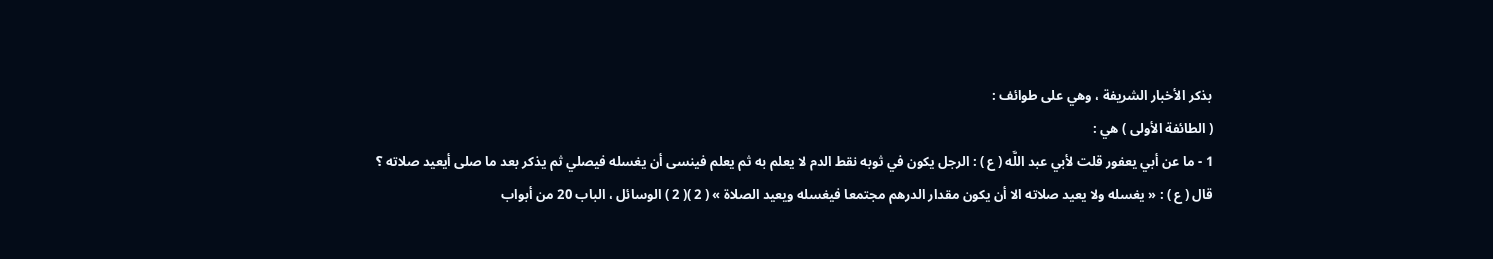بذكر الأخبار الشريفة ، وهي على طوائف :
( الطائفة الأولى ) هي :
1 - ما عن أبي يعفور قلت لأبي عبد اللَّه ( ع ) : الرجل يكون في ثوبه نقط الدم لا يعلم به ثم يعلم فينسى أن يغسله فيصلي ثم يذكر بعد ما صلى أيعيد صلاته ؟
قال ( ع ) : « يغسله ولا يعيد صلاته الا أن يكون مقدار الدرهم مجتمعا فيغسله ويعيد الصلاة » ( 2 )( 2 ) الوسائل ، الباب 20 من أبواب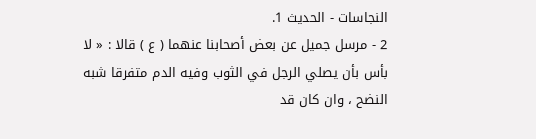النجاسات - الحديث 1.
2 - مرسل جميل عن بعض أصحابنا عنهما ( ع ) قالا : « لا بأس بأن يصلي الرجل في الثوب وفيه الدم متفرقا شبه النضح ، وان كان قد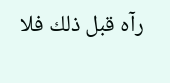رآه قبل ذلك فلا